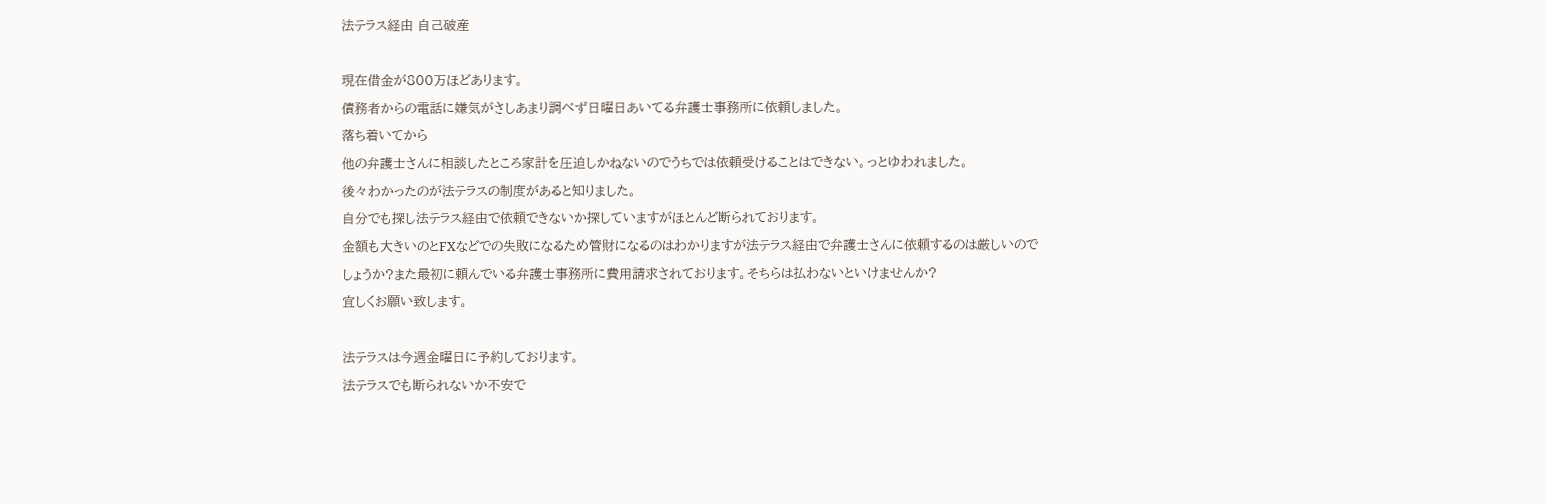法テラス経由 自己破産

現在借金が800万ほどあります。
債務者からの電話に嫌気がさしあまり調べず日曜日あいてる弁護士事務所に依頼しました。
落ち着いてから
他の弁護士さんに相談したところ家計を圧迫しかねないのでうちでは依頼受けることはできない。っとゆわれました。
後々わかったのが法テラスの制度があると知りました。
自分でも探し法テラス経由で依頼できないか探していますがほとんど断られております。
金額も大きいのとFXなどでの失敗になるため管財になるのはわかりますが法テラス経由で弁護士さんに依頼するのは厳しいのでしょうか?また最初に頼んでいる弁護士事務所に費用請求されております。そちらは払わないといけませんか?
宜しくお願い致します。

法テラスは今週金曜日に予約しております。
法テラスでも断られないか不安で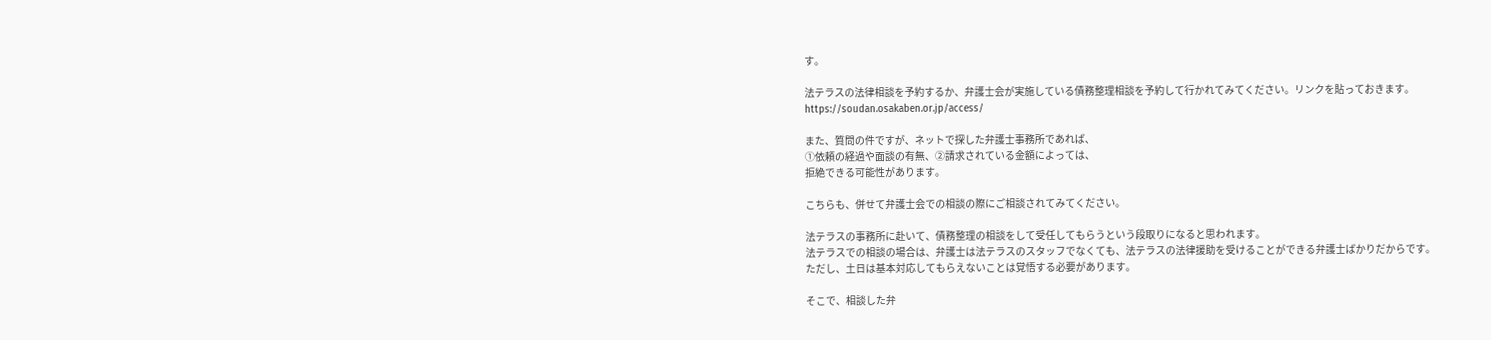す。

法テラスの法律相談を予約するか、弁護士会が実施している債務整理相談を予約して行かれてみてください。リンクを貼っておきます。
https://soudan.osakaben.or.jp/access/

また、質問の件ですが、ネットで探した弁護士事務所であれば、
①依頼の経過や面談の有無、②請求されている金額によっては、
拒絶できる可能性があります。

こちらも、併せて弁護士会での相談の際にご相談されてみてください。

法テラスの事務所に赴いて、債務整理の相談をして受任してもらうという段取りになると思われます。
法テラスでの相談の場合は、弁護士は法テラスのスタッフでなくても、法テラスの法律援助を受けることができる弁護士ばかりだからです。
ただし、土日は基本対応してもらえないことは覚悟する必要があります。

そこで、相談した弁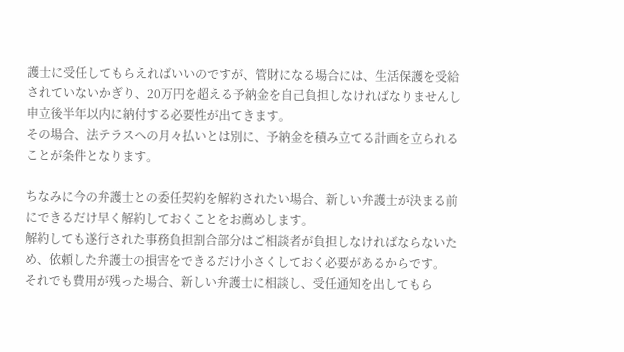護士に受任してもらえればいいのですが、管財になる場合には、生活保護を受給されていないかぎり、20万円を超える予納金を自己負担しなければなりませんし申立後半年以内に納付する必要性が出てきます。
その場合、法テラスへの月々払いとは別に、予納金を積み立てる計画を立られることが条件となります。

ちなみに今の弁護士との委任契約を解約されたい場合、新しい弁護士が決まる前にできるだけ早く解約しておくことをお薦めします。
解約しても遂行された事務負担割合部分はご相談者が負担しなければならないため、依頼した弁護士の損害をできるだけ小さくしておく必要があるからです。
それでも費用が残った場合、新しい弁護士に相談し、受任通知を出してもら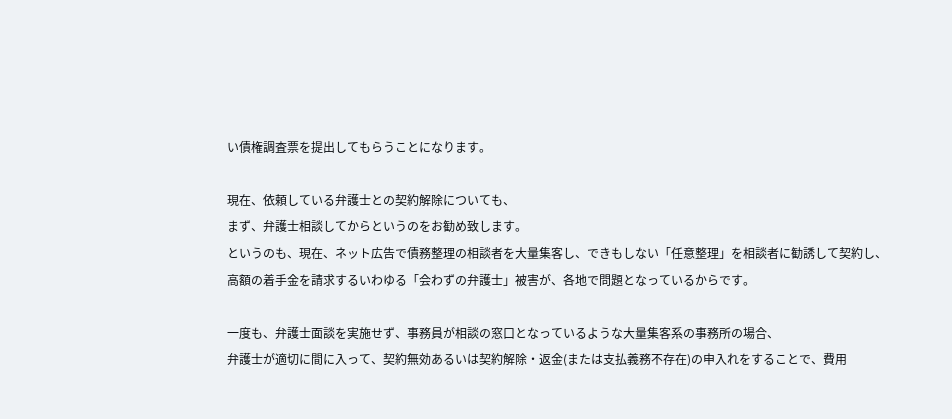い債権調査票を提出してもらうことになります。

現在、依頼している弁護士との契約解除についても、
まず、弁護士相談してからというのをお勧め致します。
というのも、現在、ネット広告で債務整理の相談者を大量集客し、できもしない「任意整理」を相談者に勧誘して契約し、
高額の着手金を請求するいわゆる「会わずの弁護士」被害が、各地で問題となっているからです。

一度も、弁護士面談を実施せず、事務員が相談の窓口となっているような大量集客系の事務所の場合、
弁護士が適切に間に入って、契約無効あるいは契約解除・返金(または支払義務不存在)の申入れをすることで、費用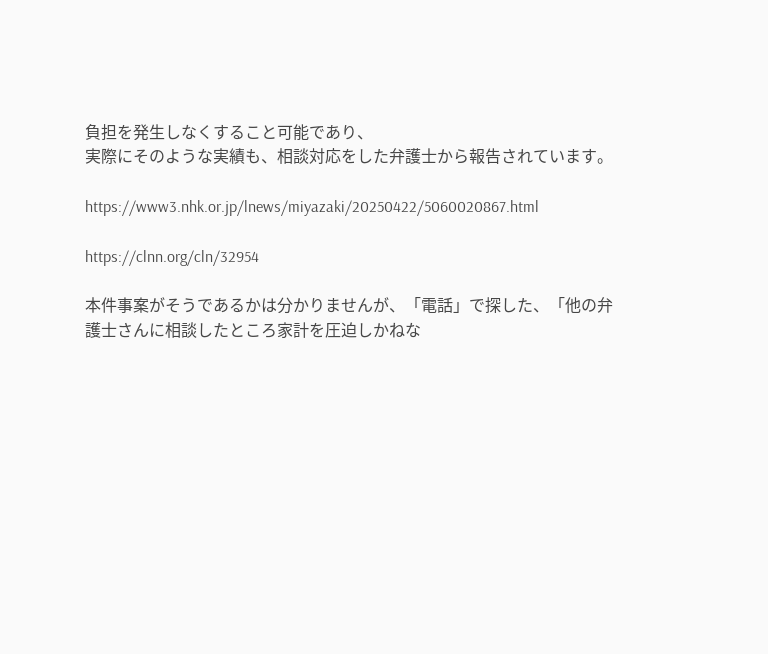負担を発生しなくすること可能であり、
実際にそのような実績も、相談対応をした弁護士から報告されています。

https://www3.nhk.or.jp/lnews/miyazaki/20250422/5060020867.html

https://clnn.org/cln/32954

本件事案がそうであるかは分かりませんが、「電話」で探した、「他の弁護士さんに相談したところ家計を圧迫しかねな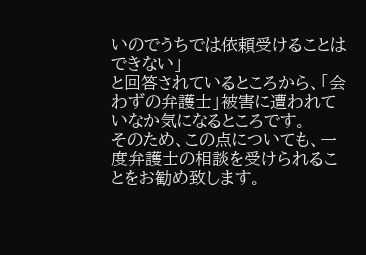いのでうちでは依頼受けることはできない」
と回答されているところから、「会わずの弁護士」被害に遭われていなか気になるところです。
そのため、この点についても、一度弁護士の相談を受けられることをお勧め致します。